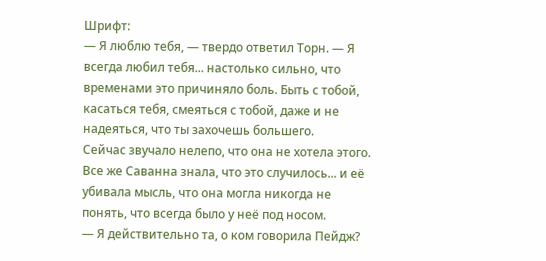Шрифт:
— Я люблю тебя, — твердо ответил Торн. — Я всегда любил тебя... настолько сильно, что временами это причиняло боль. Быть с тобой, касаться тебя, смеяться с тобой, даже и не надеяться, что ты захочешь большего.
Сейчас звучало нелепо, что она не хотела этого. Все же Саванна знала, что это случилось... и её убивала мысль, что она могла никогда не понять, что всегда было у неё под носом.
— Я действительно та, о ком говорила Пейдж?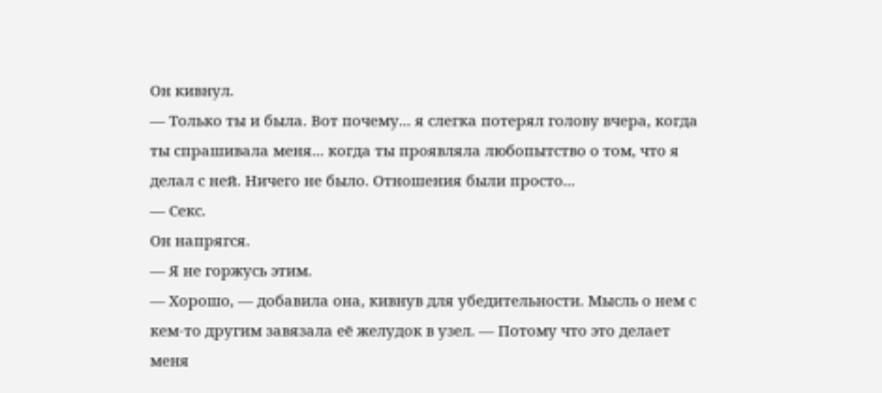Он кивнул.
— Только ты и была. Вот почему... я слегка потерял голову вчера, когда ты спрашивала меня... когда ты проявляла любопытство о том, что я делал с ней. Ничего не было. Отношения были просто...
— Секс.
Он напрягся.
— Я не горжусь этим.
— Хорошо, — добавила она, кивнув для убедительности. Мысль о нем с кем-то другим завязала её желудок в узел. — Потому что это делает меня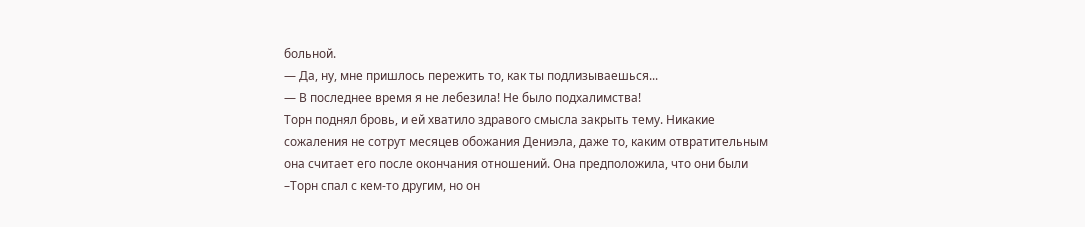больной.
— Да, ну, мне пришлось пережить то, как ты подлизываешься...
— В последнее время я не лебезила! Не было подхалимства!
Торн поднял бровь, и ей хватило здравого смысла закрыть тему. Никакие сожаления не сотрут месяцев обожания Дениэла, даже то, каким отвратительным она считает его после окончания отношений. Она предположила, что они были –Торн спал с кем-то другим, но он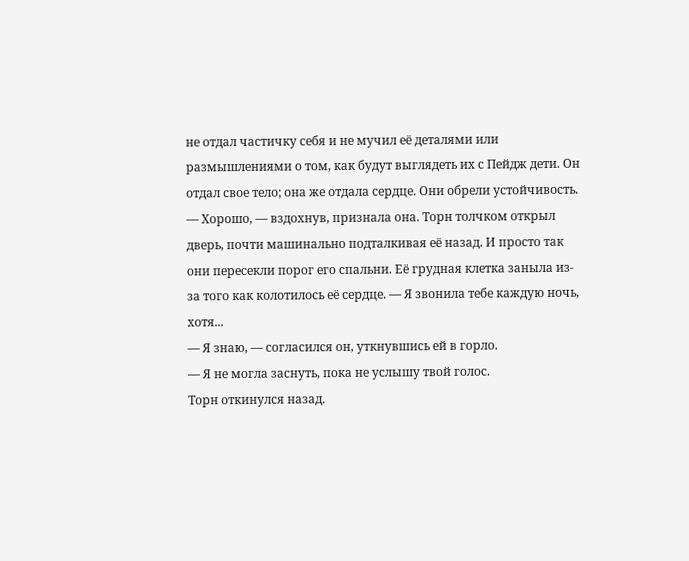не отдал частичку себя и не мучил её деталями или размышлениями о том, как будут выглядеть их с Пейдж дети. Он отдал свое тело; она же отдала сердце. Они обрели устойчивость.
— Хорошо, — вздохнув, признала она. Торн толчком открыл дверь, почти машинально подталкивая её назад. И просто так они пересекли порог его спальни. Её грудная клетка заныла из-за того как колотилось её сердце. — Я звонила тебе каждую ночь, хотя...
— Я знаю, — согласился он, уткнувшись ей в горло.
— Я не могла заснуть, пока не услышу твой голос.
Торн откинулся назад.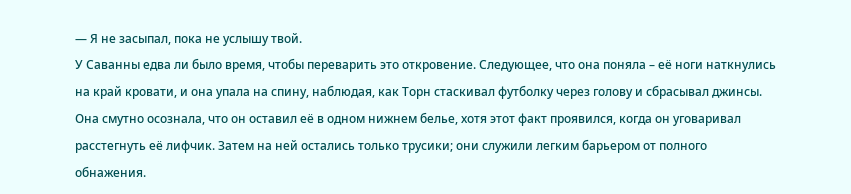— Я не засыпал, пока не услышу твой.
У Саванны едва ли было время, чтобы переварить это откровение. Следующее, что она поняла – её ноги наткнулись на край кровати, и она упала на спину, наблюдая, как Торн стаскивал футболку через голову и сбрасывал джинсы. Она смутно осознала, что он оставил её в одном нижнем белье, хотя этот факт проявился, когда он уговаривал расстегнуть её лифчик. Затем на ней остались только трусики; они служили легким барьером от полного обнажения.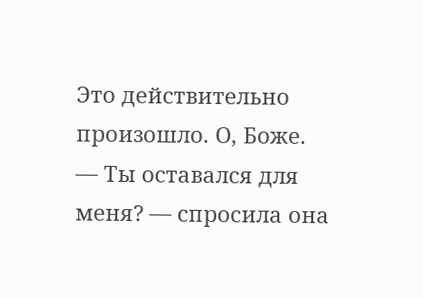Это действительно произошло. О, Боже.
— Ты оставался для меня? — спросила она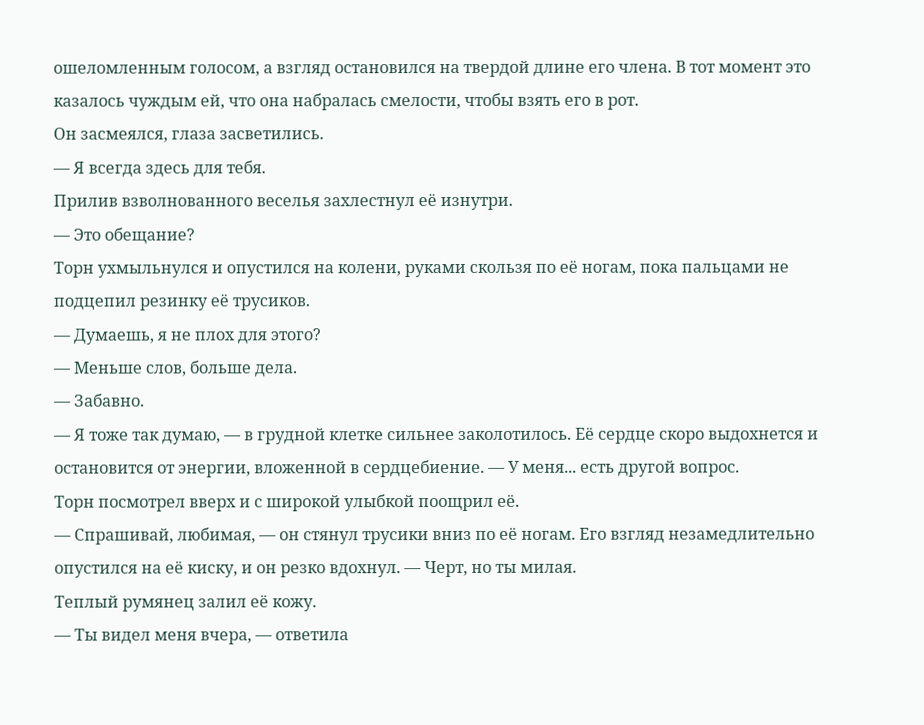ошеломленным голосом, а взгляд остановился на твердой длине его члена. В тот момент это казалось чуждым ей, что она набралась смелости, чтобы взять его в рот.
Он засмеялся, глаза засветились.
— Я всегда здесь для тебя.
Прилив взволнованного веселья захлестнул её изнутри.
— Это обещание?
Торн ухмыльнулся и опустился на колени, руками скользя по её ногам, пока пальцами не подцепил резинку её трусиков.
— Думаешь, я не плох для этого?
— Меньше слов, больше дела.
— Забавно.
— Я тоже так думаю, — в грудной клетке сильнее заколотилось. Её сердце скоро выдохнется и остановится от энергии, вложенной в сердцебиение. — У меня... есть другой вопрос.
Торн посмотрел вверх и с широкой улыбкой поощрил её.
— Спрашивай, любимая, — он стянул трусики вниз по её ногам. Его взгляд незамедлительно опустился на её киску, и он резко вдохнул. — Черт, но ты милая.
Теплый румянец залил её кожу.
— Ты видел меня вчера, — ответила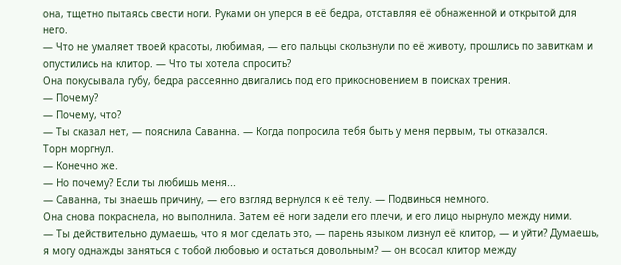она, тщетно пытаясь свести ноги. Руками он уперся в её бедра, отставляя её обнаженной и открытой для него.
— Что не умаляет твоей красоты, любимая, — его пальцы скользнули по её животу, прошлись по завиткам и опустились на клитор. — Что ты хотела спросить?
Она покусывала губу, бедра рассеянно двигались под его прикосновением в поисках трения.
— Почему?
— Почему, что?
— Ты сказал нет, — пояснила Саванна. — Когда попросила тебя быть у меня первым, ты отказался.
Торн моргнул.
— Конечно же.
— Но почему? Если ты любишь меня...
— Саванна, ты знаешь причину, — его взгляд вернулся к её телу. — Подвинься немного.
Она снова покраснела, но выполнила. Затем её ноги задели его плечи, и его лицо нырнуло между ними.
— Ты действительно думаешь, что я мог сделать это, — парень языком лизнул её клитор, — и уйти? Думаешь, я могу однажды заняться с тобой любовью и остаться довольным? — он всосал клитор между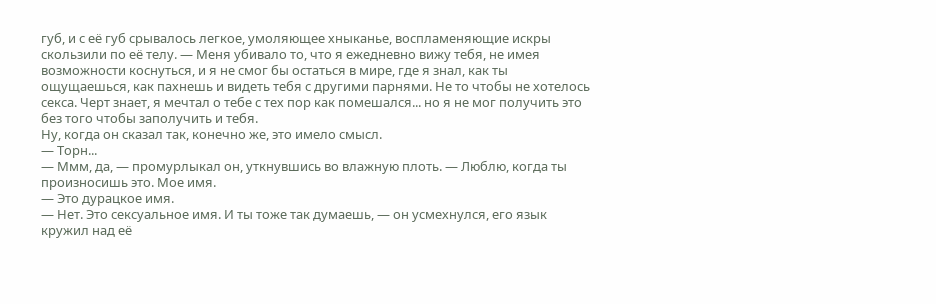губ, и с её губ срывалось легкое, умоляющее хныканье, воспламеняющие искры скользили по её телу. — Меня убивало то, что я ежедневно вижу тебя, не имея возможности коснуться, и я не смог бы остаться в мире, где я знал, как ты ощущаешься, как пахнешь и видеть тебя с другими парнями. Не то чтобы не хотелось секса. Черт знает, я мечтал о тебе с тех пор как помешался... но я не мог получить это без того чтобы заполучить и тебя.
Ну, когда он сказал так, конечно же, это имело смысл.
— Торн...
— Ммм, да, — промурлыкал он, уткнувшись во влажную плоть. — Люблю, когда ты произносишь это. Мое имя.
— Это дурацкое имя.
— Нет. Это сексуальное имя. И ты тоже так думаешь, — он усмехнулся, его язык кружил над её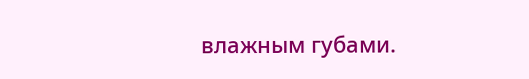влажным губами.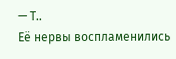— Т..
Её нервы воспламенились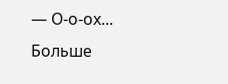— О-о-ох...
Больше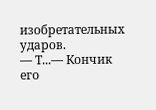изобретательных ударов.
— Т...— Кончик его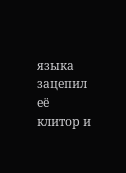языка зацепил её клитор и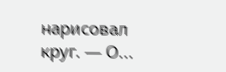нарисовал круг. — О...